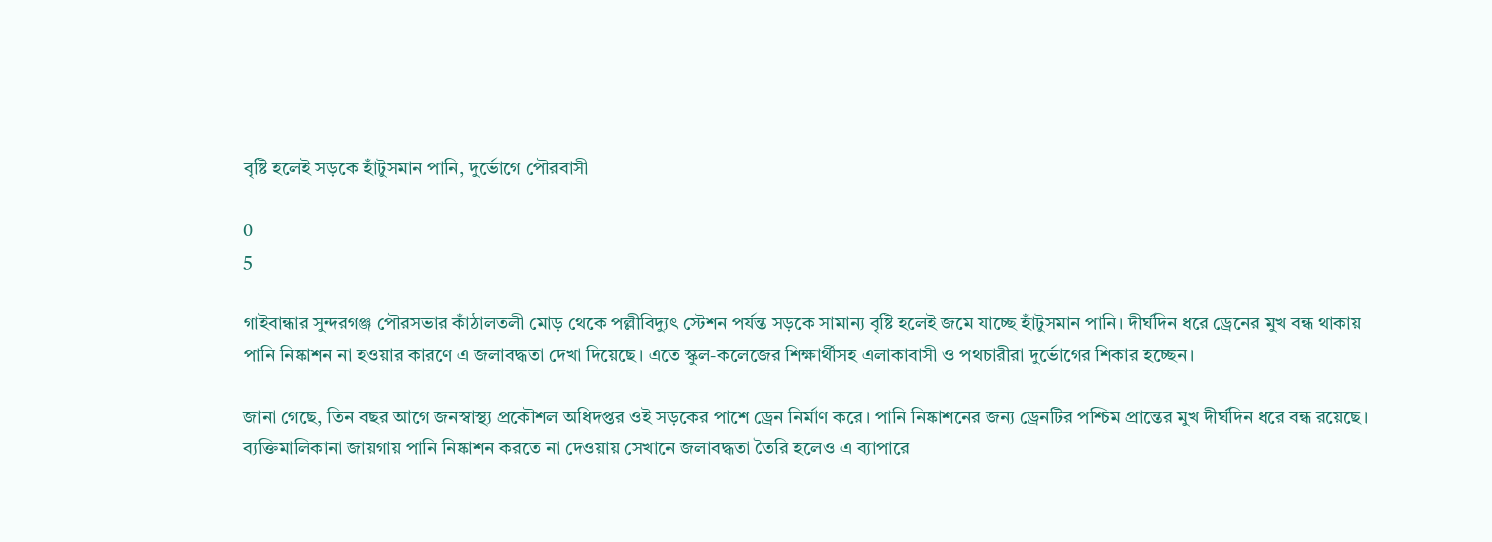বৃষ্টি হলেই সড়কে হাঁটুসমান পানি, দুর্ভোগে পৌরবাসী

0
5

গাইবান্ধার সুন্দরগঞ্জ পৌরসভার কাঁঠালতলী মোড় থেকে পল্লীবিদ্যুৎ স্টেশন পর্যন্ত সড়কে সামান্য বৃষ্টি হলেই জমে যাচ্ছে হাঁটুসমান পানি। দীর্ঘদিন ধরে ড্রেনের মুখ বন্ধ থাকায় পানি নিষ্কাশন না হওয়ার কারণে এ জলাবদ্ধতা দেখা দিয়েছে। এতে স্কুল-কলেজের শিক্ষার্থীসহ এলাকাবাসী ও পথচারীরা দুর্ভোগের শিকার হচ্ছেন।

জানা গেছে, তিন বছর আগে জনস্বাস্থ্য প্রকৌশল অধিদপ্তর ওই সড়কের পাশে ড্রেন নির্মাণ করে। পানি নিষ্কাশনের জন্য ড্রেনটির পশ্চিম প্রান্তের মুখ দীর্ঘদিন ধরে বন্ধ রয়েছে। ব্যক্তিমালিকানা জায়গায় পানি নিষ্কাশন করতে না দেওয়ায় সেখানে জলাবদ্ধতা তৈরি হলেও এ ব্যাপারে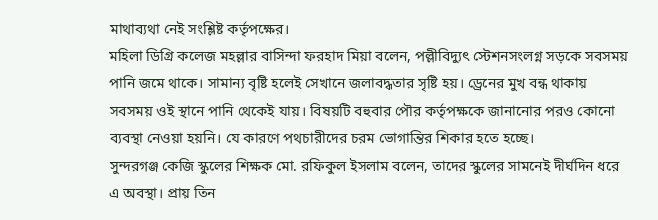মাথাব্যথা নেই সংশ্লিষ্ট কর্তৃপক্ষের।
মহিলা ডিগ্রি কলেজ মহল্লার বাসিন্দা ফরহাদ মিয়া বলেন, পল্লীবিদ্যুৎ স্টেশনসংলগ্ন সড়কে সবসময় পানি জমে থাকে। সামান্য বৃষ্টি হলেই সেখানে জলাবদ্ধতার সৃষ্টি হয়। ড্রেনের মুখ বন্ধ থাকায় সবসময় ওই স্থানে পানি থেকেই যায়। বিষয়টি বহুবার পৌর কর্তৃপক্ষকে জানানোর পরও কোনো ব্যবস্থা নেওয়া হয়নি। যে কারণে পথচারীদের চরম ভোগান্তির শিকার হতে হচ্ছে।
সুন্দরগঞ্জ কেজি স্কুলের শিক্ষক মো. রফিকুল ইসলাম বলেন, তাদের স্কুলের সামনেই দীর্ঘদিন ধরে এ অবস্থা। প্রায় তিন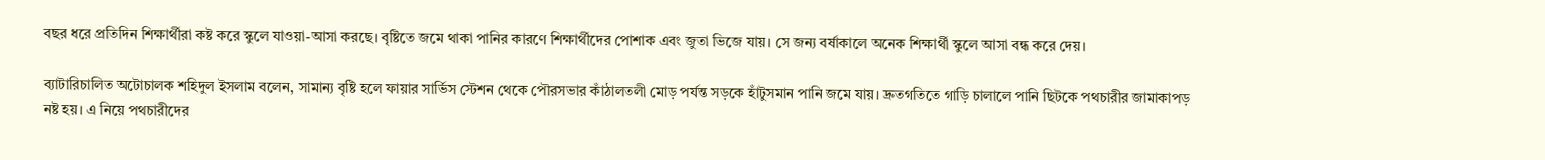বছর ধরে প্রতিদিন শিক্ষার্থীরা কষ্ট করে স্কুলে যাওয়া-আসা করছে। বৃষ্টিতে জমে থাকা পানির কারণে শিক্ষার্থীদের পোশাক এবং জুতা ভিজে যায়। সে জন্য বর্ষাকালে অনেক শিক্ষার্থী স্কুলে আসা বন্ধ করে দেয়।

ব্যাটারিচালিত অটোচালক শহিদুল ইসলাম বলেন, সামান্য বৃষ্টি হলে ফায়ার সার্ভিস স্টেশন থেকে পৌরসভার কাঁঠালতলী মোড় পর্যন্ত সড়কে হাঁটুসমান পানি জমে যায়। দ্রুতগতিতে গাড়ি চালালে পানি ছিটকে পথচারীর জামাকাপড় নষ্ট হয়। এ নিয়ে পথচারীদের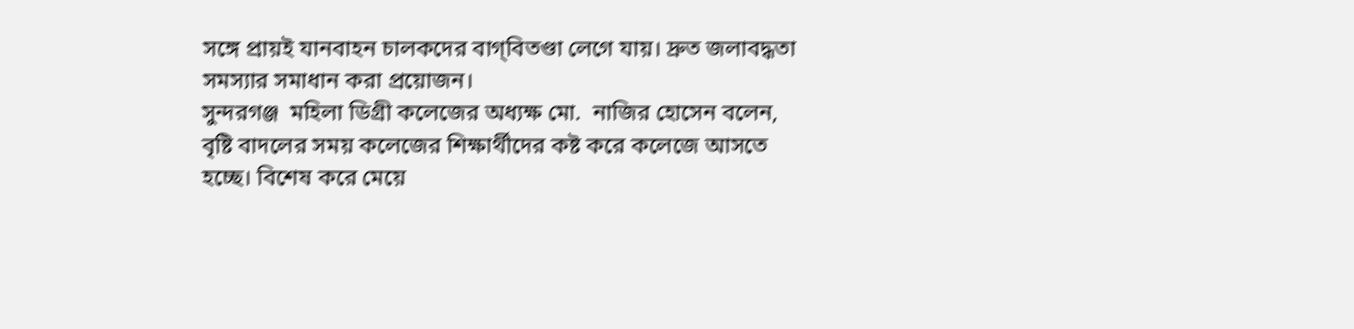সঙ্গে প্রায়ই যানবাহন চালকদের বাগ্‌বিতণ্ডা লেগে যায়। দ্রুত জলাবদ্ধতা সমস্যার সমাধান করা প্রয়োজন।
সুন্দরগঞ্জ  মহিলা ডিগ্রী কলেজের অধ্যক্ষ মো.  নাজির হোসেন বলেন, বৃষ্টি বাদলের সময় কলেজের শিক্ষার্থীদের কষ্ট করে কলেজে আসতে হচ্ছে। বিশেষ করে মেয়ে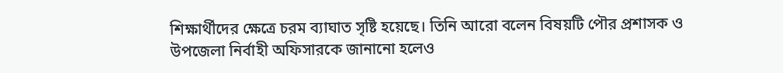শিক্ষার্থীদের ক্ষেত্রে চরম ব্যাঘাত সৃষ্টি হয়েছে। তিনি আরো বলেন বিষয়টি পৌর প্রশাসক ও উপজেলা নির্বাহী অফিসারকে জানানো হলেও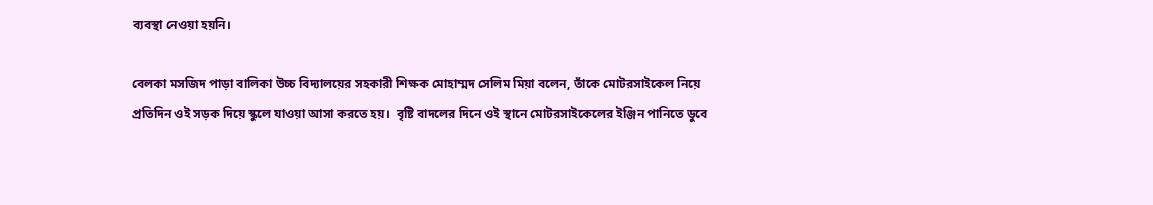ব্যবস্থা নেওয়া হয়নি।

বেলকা মসজিদ পাড়া বালিকা উচ্চ বিদ্যালয়ের সহকারী শিক্ষক মোহাম্মদ সেলিম মিয়া বলেন, তাঁকে মোটরসাইকেল নিয়ে প্রতিদিন ওই সড়ক দিয়ে স্কুলে যাওয়া আসা করতে হয়।  বৃষ্টি বাদলের দিনে ওই স্থানে মোটরসাইকেলের ইঞ্জিন পানিতে ডুবে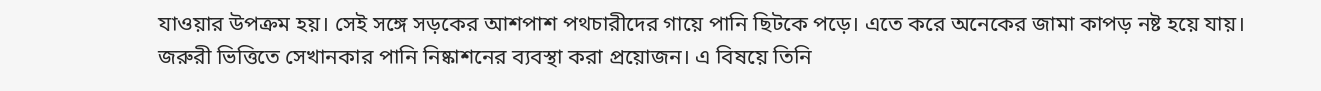যাওয়ার উপক্রম হয়। সেই সঙ্গে সড়কের আশপাশ পথচারীদের গায়ে পানি ছিটকে পড়ে। এতে করে অনেকের জামা কাপড় নষ্ট হয়ে যায়। জরুরী ভিত্তিতে সেখানকার পানি নিষ্কাশনের ব্যবস্থা করা প্রয়োজন। এ বিষয়ে তিনি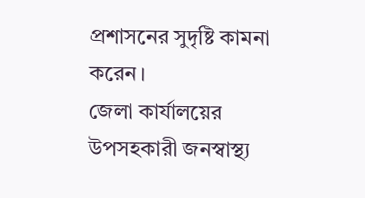প্রশাসনের সুদৃষ্টি কামনা করেন।
জেলা কার্যালয়ের উপসহকারী জনস্বাস্থ্য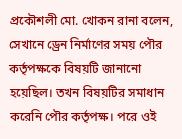প্রকৌশলী মো. খোকন রানা বলেন, সেখানে ড্রেন নির্মাণের সময় পৌর কর্তৃপক্ষকে বিষয়টি জানানো হয়েছিল। তখন বিষয়টির সমাধান করেনি পৌর কর্তৃপক্ষ। পরে ওই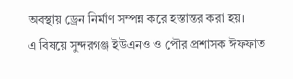অবস্থায় ড্রেন নির্মাণ সম্পন্ন করে হস্তান্তর করা হয়।
এ বিষয়ে সুন্দরগঞ্জ ইউএনও ও পৌর প্রশাসক ঈফফাত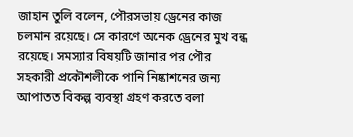জাহান তুলি বলেন, পৌরসভায় ড্রেনের কাজ চলমান রয়েছে। সে কারণে অনেক ড্রেনের মুখ বন্ধ রয়েছে। সমস্যার বিষয়টি জানার পর পৌর সহকারী প্রকৌশলীকে পানি নিষ্কাশনের জন্য আপাতত বিকল্প ব্যবস্থা গ্রহণ করতে বলা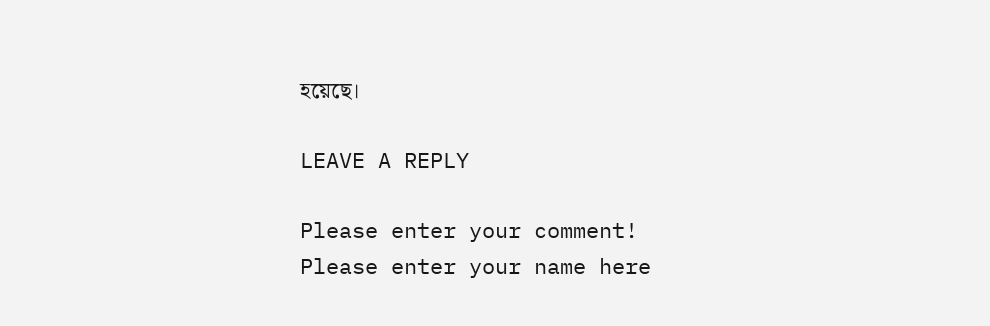হয়েছে।

LEAVE A REPLY

Please enter your comment!
Please enter your name here